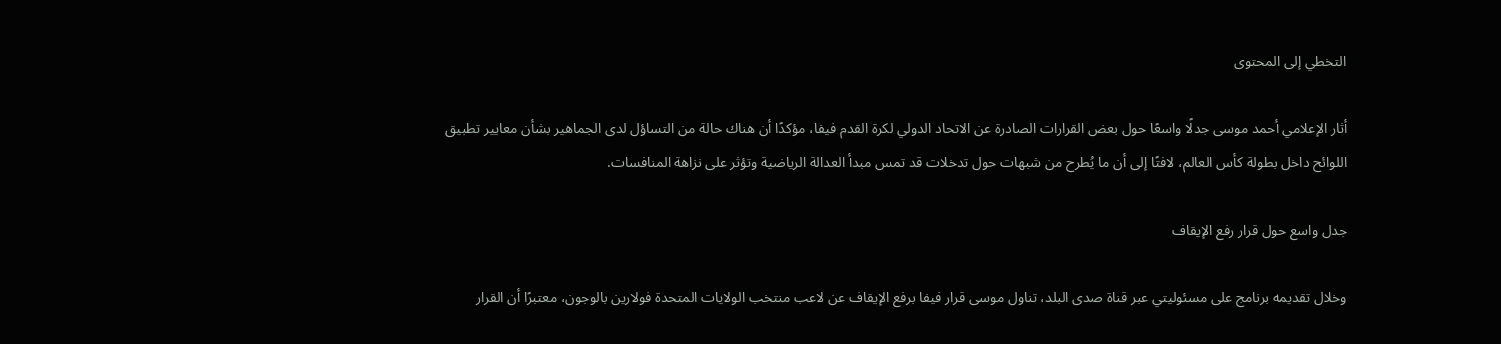التخطي إلى المحتوى

أثار الإعلامي أحمد موسى جدلًا واسعًا حول بعض القرارات الصادرة عن الاتحاد الدولي لكرة القدم فيفا، مؤكدًا أن هناك حالة من التساؤل لدى الجماهير بشأن معايير تطبيق اللوائح داخل بطولة كأس العالم، لافتًا إلى أن ما يُطرح من شبهات حول تدخلات قد تمس مبدأ العدالة الرياضية وتؤثر على نزاهة المنافسات.

جدل واسع حول قرار رفع الإيقاف

وخلال تقديمه برنامج على مسئوليتي عبر قناة صدى البلد، تناول موسى قرار فيفا برفع الإيقاف عن لاعب منتخب الولايات المتحدة فولارين بالوجون، معتبرًا أن القرار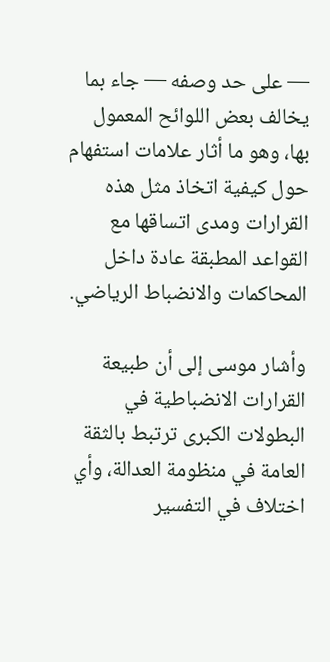— على حد وصفه — جاء بما يخالف بعض اللوائح المعمول بها، وهو ما أثار علامات استفهام حول كيفية اتخاذ مثل هذه القرارات ومدى اتساقها مع القواعد المطبقة عادة داخل المحاكمات والانضباط الرياضي.

وأشار موسى إلى أن طبيعة القرارات الانضباطية في البطولات الكبرى ترتبط بالثقة العامة في منظومة العدالة، وأي اختلاف في التفسير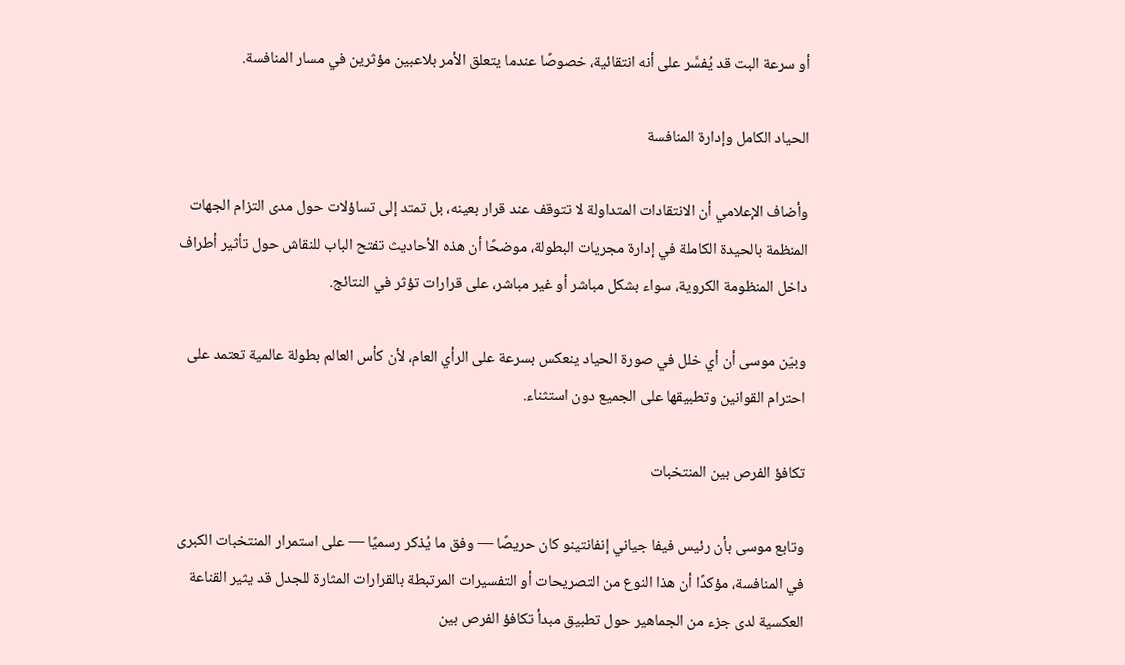أو سرعة البت قد يُفسَّر على أنه انتقائية، خصوصًا عندما يتعلق الأمر بلاعبين مؤثرين في مسار المنافسة.

الحياد الكامل وإدارة المنافسة

وأضاف الإعلامي أن الانتقادات المتداولة لا تتوقف عند قرار بعينه، بل تمتد إلى تساؤلات حول مدى التزام الجهات المنظمة بالحيدة الكاملة في إدارة مجريات البطولة، موضحًا أن هذه الأحاديث تفتح الباب للنقاش حول تأثير أطراف داخل المنظومة الكروية، سواء بشكل مباشر أو غير مباشر، على قرارات تؤثر في النتائج.

وبيّن موسى أن أي خلل في صورة الحياد ينعكس بسرعة على الرأي العام، لأن كأس العالم بطولة عالمية تعتمد على احترام القوانين وتطبيقها على الجميع دون استثناء.

تكافؤ الفرص بين المنتخبات

وتابع موسى بأن رئيس فيفا جياني إنفانتينو كان حريصًا — وفق ما يُذكر رسميًا — على استمرار المنتخبات الكبرى في المنافسة، مؤكدًا أن هذا النوع من التصريحات أو التفسيرات المرتبطة بالقرارات المثارة للجدل قد يثير القناعة العكسية لدى جزء من الجماهير حول تطبيق مبدأ تكافؤ الفرص بين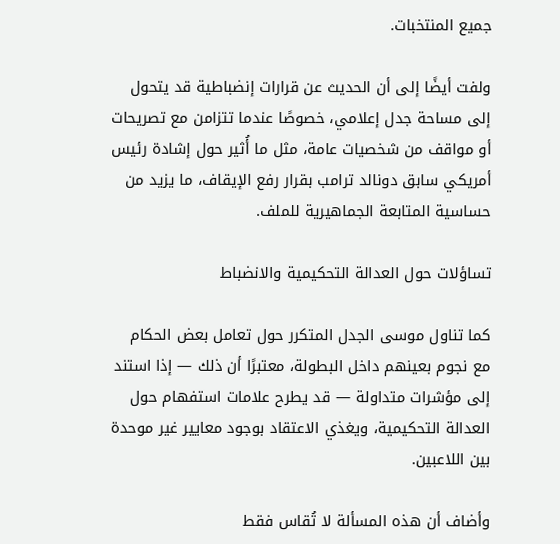جميع المنتخبات.

ولفت أيضًا إلى أن الحديث عن قرارات إنضباطية قد يتحول إلى مساحة جدل إعلامي، خصوصًا عندما تتزامن مع تصريحات أو مواقف من شخصيات عامة، مثل ما أُثير حول إشادة رئيس أمريكي سابق دونالد ترامب بقرار رفع الإيقاف، ما يزيد من حساسية المتابعة الجماهيرية للملف.

تساؤلات حول العدالة التحكيمية والانضباط

كما تناول موسى الجدل المتكرر حول تعامل بعض الحكام مع نجوم بعينهم داخل البطولة، معتبرًا أن ذلك — إذا استند إلى مؤشرات متداولة — قد يطرح علامات استفهام حول العدالة التحكيمية، ويغذي الاعتقاد بوجود معايير غير موحدة بين اللاعبين.

وأضاف أن هذه المسألة لا تُقاس فقط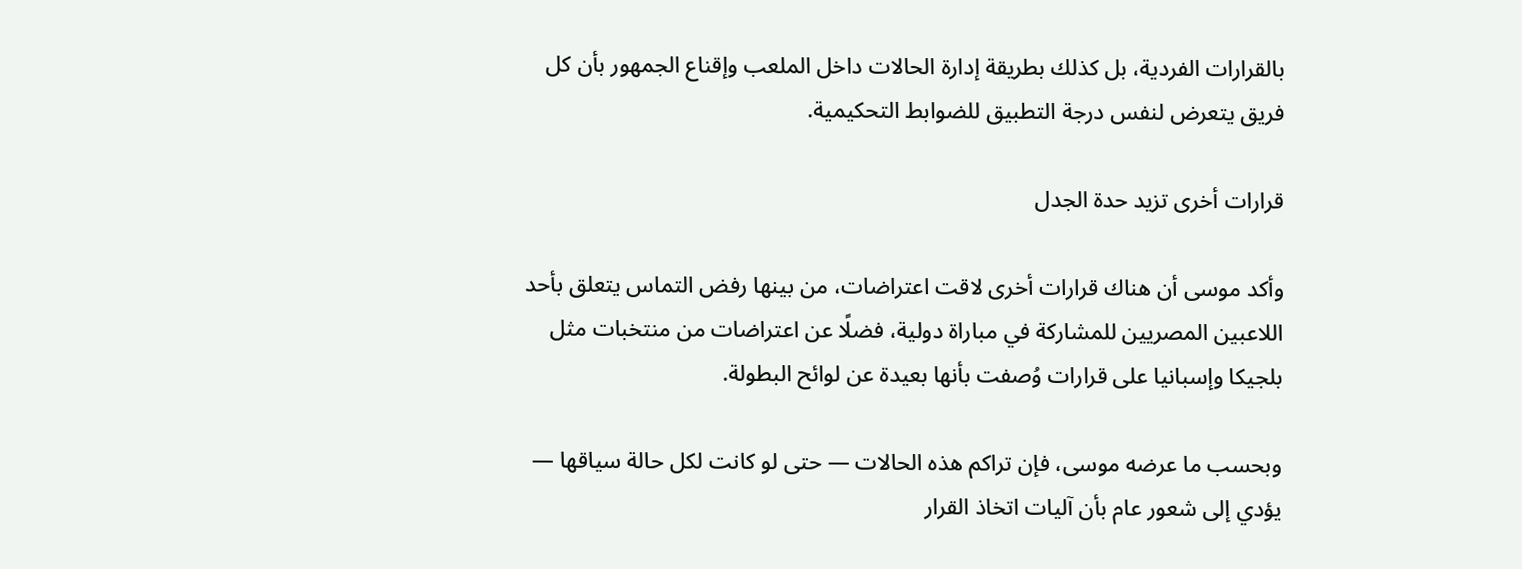بالقرارات الفردية، بل كذلك بطريقة إدارة الحالات داخل الملعب وإقناع الجمهور بأن كل فريق يتعرض لنفس درجة التطبيق للضوابط التحكيمية.

قرارات أخرى تزيد حدة الجدل

وأكد موسى أن هناك قرارات أخرى لاقت اعتراضات، من بينها رفض التماس يتعلق بأحد اللاعبين المصريين للمشاركة في مباراة دولية، فضلًا عن اعتراضات من منتخبات مثل بلجيكا وإسبانيا على قرارات وُصفت بأنها بعيدة عن لوائح البطولة.

وبحسب ما عرضه موسى، فإن تراكم هذه الحالات — حتى لو كانت لكل حالة سياقها — يؤدي إلى شعور عام بأن آليات اتخاذ القرار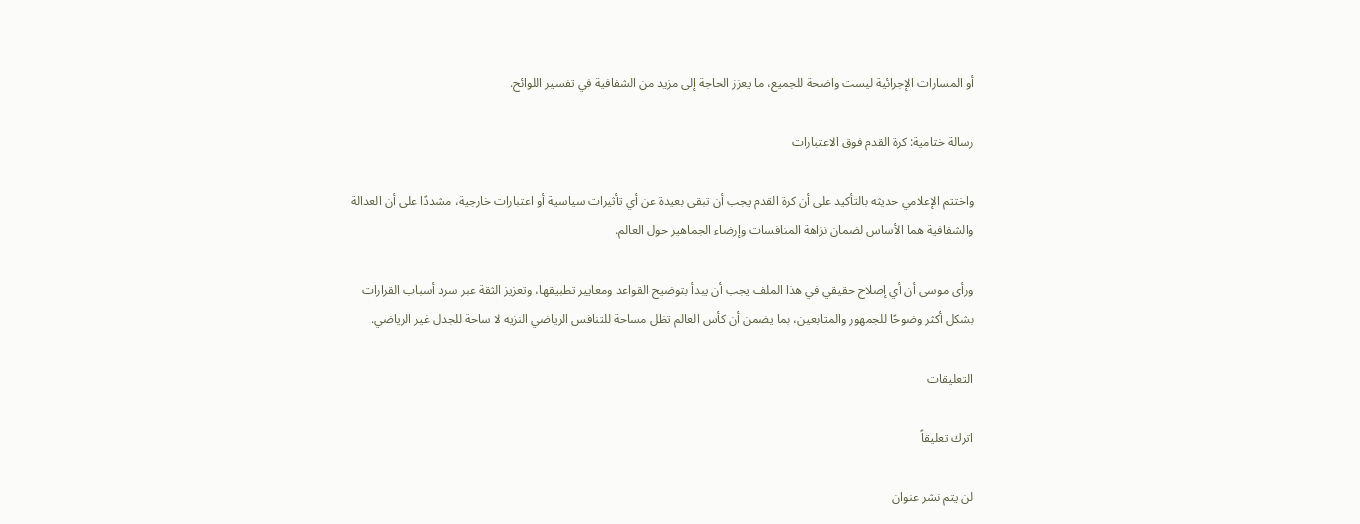أو المسارات الإجرائية ليست واضحة للجميع، ما يعزز الحاجة إلى مزيد من الشفافية في تفسير اللوائح.

رسالة ختامية: كرة القدم فوق الاعتبارات

واختتم الإعلامي حديثه بالتأكيد على أن كرة القدم يجب أن تبقى بعيدة عن أي تأثيرات سياسية أو اعتبارات خارجية، مشددًا على أن العدالة والشفافية هما الأساس لضمان نزاهة المنافسات وإرضاء الجماهير حول العالم.

ورأى موسى أن أي إصلاح حقيقي في هذا الملف يجب أن يبدأ بتوضيح القواعد ومعايير تطبيقها، وتعزيز الثقة عبر سرد أسباب القرارات بشكل أكثر وضوحًا للجمهور والمتابعين، بما يضمن أن كأس العالم تظل مساحة للتنافس الرياضي النزيه لا ساحة للجدل غير الرياضي.

التعليقات

اترك تعليقاً

لن يتم نشر عنوان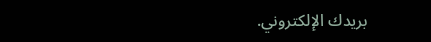بريدك الإلكتروني.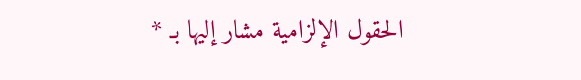الحقول الإلزامية مشار إليها بـ *